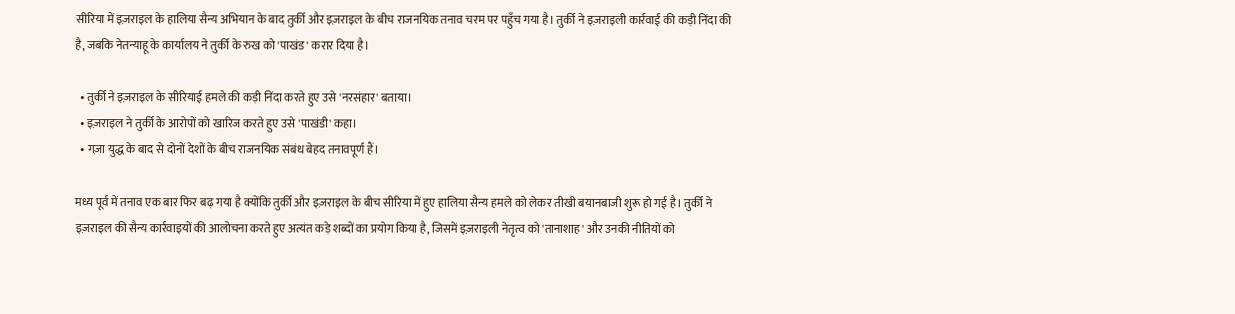सीरिया में इज़राइल के हालिया सैन्य अभियान के बाद तुर्की और इज़राइल के बीच राजनयिक तनाव चरम पर पहुँच गया है। तुर्की ने इज़राइली कार्रवाई की कड़ी निंदा की है, जबकि नेतन्याहू के कार्यालय ने तुर्की के रुख को 'पाखंड' करार दिया है।

  • तुर्की ने इज़राइल के सीरियाई हमले की कड़ी निंदा करते हुए उसे 'नरसंहार' बताया।
  • इज़राइल ने तुर्की के आरोपों को खारिज करते हुए उसे 'पाखंडी' कहा।
  • गज़ा युद्ध के बाद से दोनों देशों के बीच राजनयिक संबंध बेहद तनावपूर्ण हैं।

मध्य पूर्व में तनाव एक बार फिर बढ़ गया है क्योंकि तुर्की और इज़राइल के बीच सीरिया में हुए हालिया सैन्य हमले को लेकर तीखी बयानबाजी शुरू हो गई है। तुर्की ने इज़राइल की सैन्य कार्रवाइयों की आलोचना करते हुए अत्यंत कड़े शब्दों का प्रयोग किया है, जिसमें इज़राइली नेतृत्व को 'तानाशाह' और उनकी नीतियों को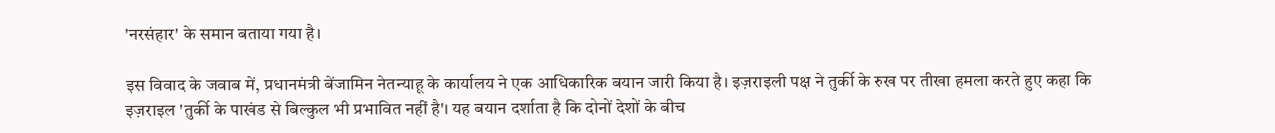'नरसंहार' के समान बताया गया है।

इस विवाद के जवाब में, प्रधानमंत्री बेंजामिन नेतन्याहू के कार्यालय ने एक आधिकारिक बयान जारी किया है। इज़राइली पक्ष ने तुर्की के रुख पर तीखा हमला करते हुए कहा कि इज़राइल 'तुर्की के पाखंड से बिल्कुल भी प्रभावित नहीं है'। यह बयान दर्शाता है कि दोनों देशों के बीच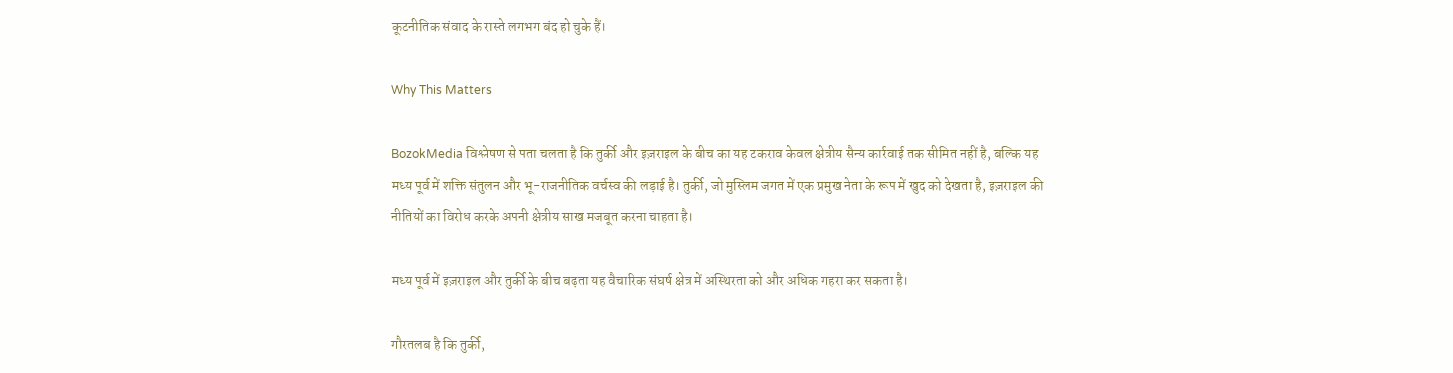कूटनीतिक संवाद के रास्ते लगभग बंद हो चुके हैं।

Why This Matters

BozokMedia विश्लेषण से पता चलता है कि तुर्की और इज़राइल के बीच का यह टकराव केवल क्षेत्रीय सैन्य कार्रवाई तक सीमित नहीं है, बल्कि यह मध्य पूर्व में शक्ति संतुलन और भू-राजनीतिक वर्चस्व की लड़ाई है। तुर्की, जो मुस्लिम जगत में एक प्रमुख नेता के रूप में खुद को देखता है, इज़राइल की नीतियों का विरोध करके अपनी क्षेत्रीय साख मजबूत करना चाहता है।

मध्य पूर्व में इज़राइल और तुर्की के बीच बढ़ता यह वैचारिक संघर्ष क्षेत्र में अस्थिरता को और अधिक गहरा कर सकता है।

गौरतलब है कि तुर्की,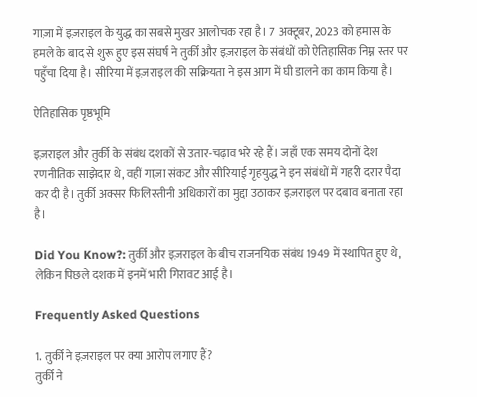गाज़ा में इज़राइल के युद्ध का सबसे मुखर आलोचक रहा है। 7 अक्टूबर, 2023 को हमास के हमले के बाद से शुरू हुए इस संघर्ष ने तुर्की और इज़राइल के संबंधों को ऐतिहासिक निम्न स्तर पर पहुँचा दिया है। सीरिया में इज़राइल की सक्रियता ने इस आग में घी डालने का काम किया है।

ऐतिहासिक पृष्ठभूमि

इज़राइल और तुर्की के संबंध दशकों से उतार-चढ़ाव भरे रहे हैं। जहाँ एक समय दोनों देश रणनीतिक साझेदार थे, वहीं गाज़ा संकट और सीरियाई गृहयुद्ध ने इन संबंधों में गहरी दरार पैदा कर दी है। तुर्की अक्सर फिलिस्तीनी अधिकारों का मुद्दा उठाकर इज़राइल पर दबाव बनाता रहा है।

Did You Know?: तुर्की और इज़राइल के बीच राजनयिक संबंध 1949 में स्थापित हुए थे, लेकिन पिछले दशक में इनमें भारी गिरावट आई है।

Frequently Asked Questions

1. तुर्की ने इज़राइल पर क्या आरोप लगाए हैं?
तुर्की ने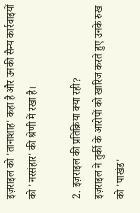इज़राइल को 'तानाशाह' कहा है और उनकी सैन्य कार्रवाइयों को 'नरसंहार' की श्रेणी में रखा है।

2. इज़राइल की प्रतिक्रिया क्या रही?
इज़राइल ने तुर्की के आरोपों को खारिज करते हुए उनके रुख को 'पाखंड'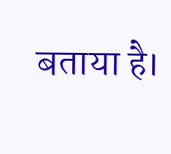बताया है।